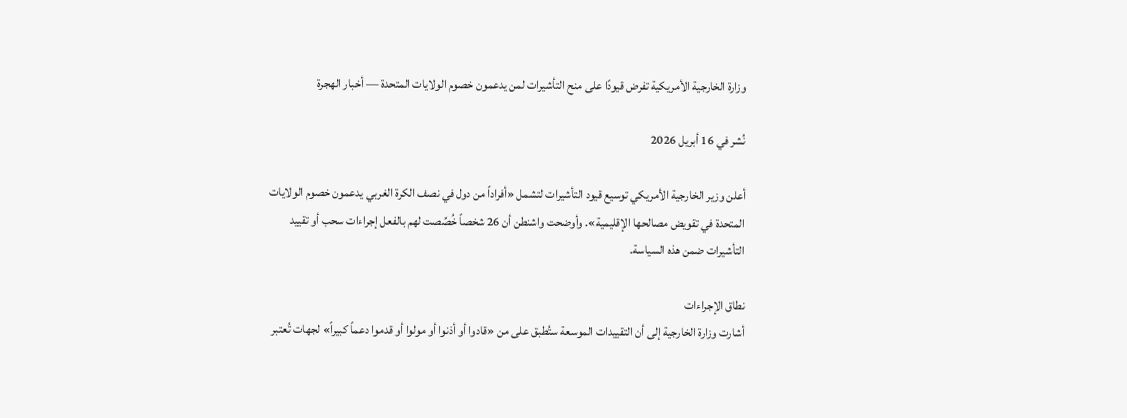وزارة الخارجية الأمريكية تفرض قيودًا على منح التأشيرات لمن يدعمون خصوم الولايات المتحدة — أخبار الهجرة

نُشر في 16 أبريل 2026

أعلن وزير الخارجية الأمريكي توسيع قيود التأشيرات لتشمل «أفراداً من دول في نصف الكرة الغربي يدعمون خصوم الولايات المتحدة في تقويض مصالحها الإقليمية». وأوضحت واشنطن أن 26 شخصاً خُصِّصت لهم بالفعل إجراءات سحب أو تقييد التأشيرات ضمن هذه السياسة.

نطاق الإجراءات
أشارت وزارة الخارجية إلى أن التقييدات الموسعة ستُطبق على من «قادوا أو أذنوا أو مولوا أو قدموا دعماً كبيراً» لجهات تُعتبر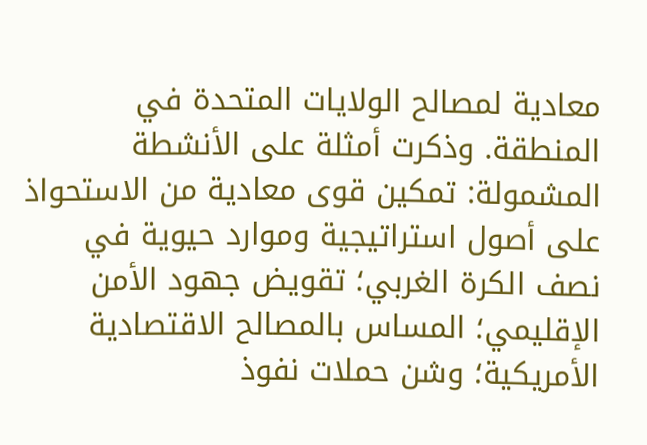معادية لمصالح الولايات المتحدة في المنطقة. وذكرت أمثلة على الأنشطة المشمولة: تمكين قوى معادية من الاستحواذ على أصول استراتيجية وموارد حيوية في نصف الكرة الغربي؛ تقويض جهود الأمن الإقليمي؛ المساس بالمصالح الاقتصادية الأمريكية؛ وشن حملات نفوذ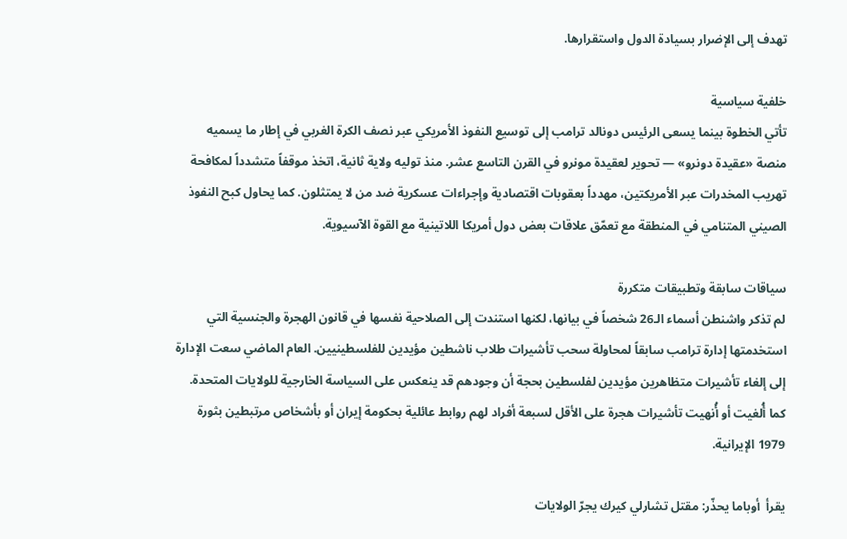تهدف إلى الإضرار بسيادة الدول واستقرارها.

خلفية سياسية
تأتي الخطوة بينما يسعى الرئيس دونالد ترامب إلى توسيع النفوذ الأمريكي عبر نصف الكرة الغربي في إطار ما يسميه منصة «عقيدة دونرو» — تحوير لعقيدة مونرو في القرن التاسع عشر. منذ توليه ولاية ثانية، اتخذ موقفاً متشدداً لمكافحة تهريب المخدرات عبر الأمريكتين، مهدداً بعقوبات اقتصادية وإجراءات عسكرية ضد من لا يمتثلون. كما يحاول كبح النفوذ الصيني المتنامي في المنطقة مع تعمّق علاقات بعض دول أمريكا اللاتينية مع القوة الآسيوية.

سياقات سابقة وتطبيقات متكررة
لم تذكر واشنطن أسماء الـ26 شخصاً في بيانها، لكنها استندت إلى الصلاحية نفسها في قانون الهجرة والجنسية التي استخدمتها إدارة ترامب سابقاً لمحاولة سحب تأشيرات طلاب ناشطين مؤيدين للفلسطينيين. العام الماضي سعت الإدارة إلى إلغاء تأشيرات متظاهرين مؤيدين لفلسطين بحجة أن وجودهم قد ينعكس على السياسة الخارجية للولايات المتحدة. كما أُلغيت أو أُنهيت تأشيرات هجرة على الأقل لسبعة أفراد لهم روابط عائلية بحكومة إيران أو بأشخاص مرتبطين بثورة 1979 الإيرانية.

يقرأ  أوباما يحذّر: مقتل تشارلي كيرك يجرّ الولايات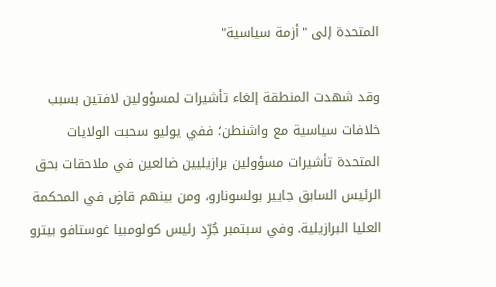المتحدة إلى "أزمة سياسية"

وقد شهدت المنطقة إلغاء تأشيرات لمسؤولين لافتين بسبب خلافات سياسية مع واشنطن؛ ففي يوليو سحبت الولايات المتحدة تأشيرات مسؤولين برازيليين ضالعين في ملاحقات بحق الرئيس السابق جايير بولسونارو، ومن بينهم قاضٍ في المحكمة العليا البرازيلية. وفي سبتمبر جُرِّد رئيس كولومبيا غوستافو بيترو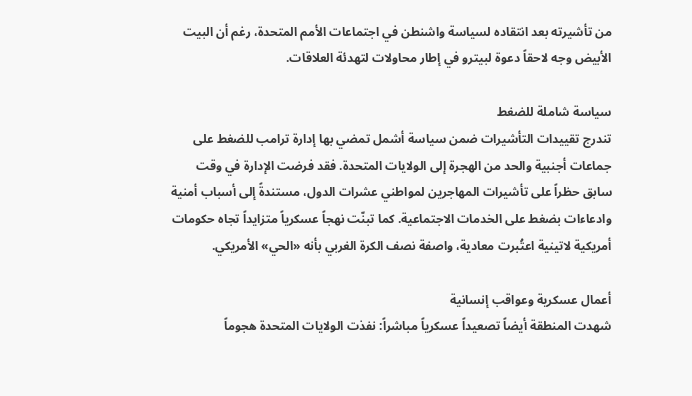من تأشيرته بعد انتقاده لسياسة واشنطن في اجتماعات الأمم المتحدة، رغم أن البيت الأبيض وجه لاحقاً دعوة لبيترو في إطار محاولات لتهدئة العلاقات.

سياسة شاملة للضغط
تندرج تقييدات التأشيرات ضمن سياسة أشمل تمضي بها إدارة ترامب للضغط على جماعات أجنبية والحد من الهجرة إلى الولايات المتحدة. فقد فرضت الإدارة في وقت سابق حظراً على تأشيرات المهاجرين لمواطني عشرات الدول، مستندةً إلى أسباب أمنية وادعاءات بضغط على الخدمات الاجتماعية. كما تبنّت نهجاً عسكرياً متزايداً تجاه حكومات أمريكية لاتينية اعتُبرت معادية، واصفة نصف الكرة الغربي بأنه «الحي» الأمريكي.

أعمال عسكرية وعواقب إنسانية
شهدت المنطقة أيضاً تصعيداً عسكرياً مباشراً: نفذت الولايات المتحدة هجوماً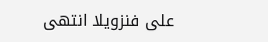على فنزويلا انتهى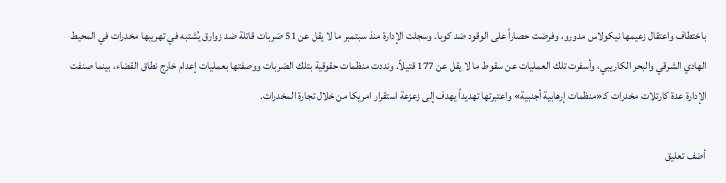باختطاف واعتقال زعيمها نيكولاس مدورو، وفرضت حصاراً على الوقود ضد كوبا. وسجلت الإدارة منذ سبتمبر ما لا يقل عن 51 ضربات قاتلة ضد زوارق يُشتبه في تهريبها مخدرات في المحيط الهادي الشرقي والبحر الكاريبي، وأسفرت تلك العمليات عن سقوط ما لا يقل عن 177 قتيلاً. ونددت منظمات حقوقية بتلك الضربات ووصفتها بعمليات إعدام خارج نطاق القضاء، بينما صنفت الإدارة عدة كارتلات مخدرات كـ«منظمات إرهابية أجنبية» واعتبرتها تهديداً يهدف إلى زعزعة استقرار امريكا من خلال تجارة المخدرات.

أضف تعليق